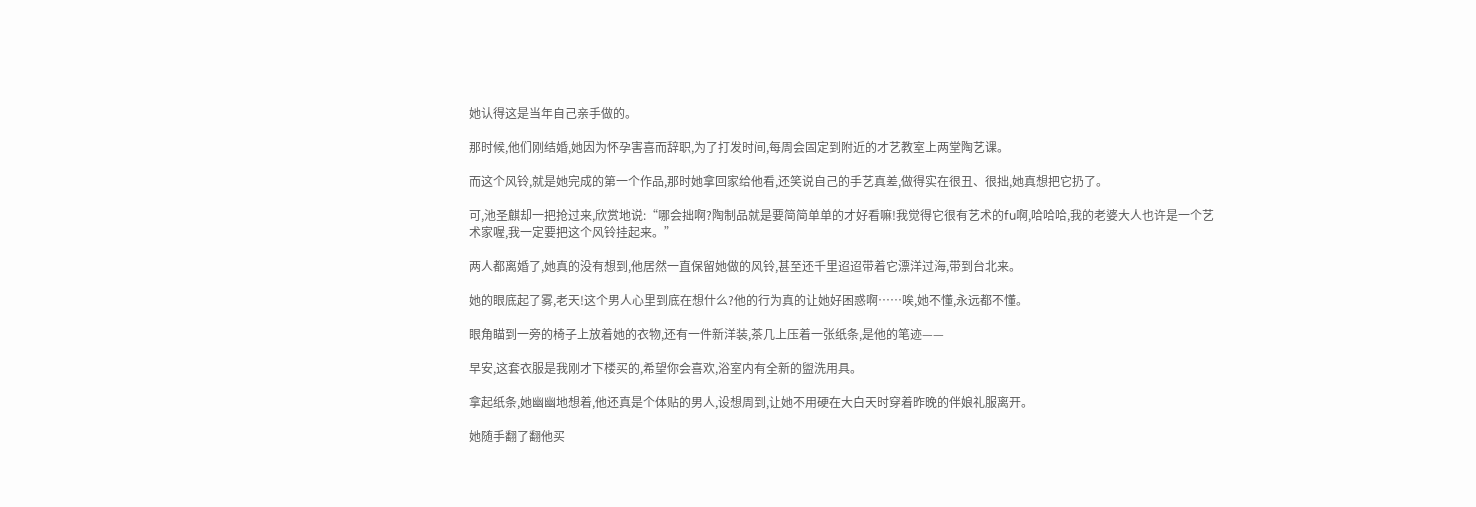她认得这是当年自己亲手做的。

那时候,他们刚结婚,她因为怀孕害喜而辞职,为了打发时间,每周会固定到附近的才艺教室上两堂陶艺课。

而这个风铃,就是她完成的第一个作品,那时她拿回家给他看,还笑说自己的手艺真差,做得实在很丑、很拙,她真想把它扔了。

可,池圣麒却一把抢过来,欣赏地说:“哪会拙啊?陶制品就是要简简单单的才好看嘛!我觉得它很有艺术的fu啊,哈哈哈,我的老婆大人也许是一个艺术家喔,我一定要把这个风铃挂起来。”

两人都离婚了,她真的没有想到,他居然一直保留她做的风铃,甚至还千里迢迢带着它漂洋过海,带到台北来。

她的眼底起了雾,老天!这个男人心里到底在想什么?他的行为真的让她好困惑啊……唉,她不懂,永远都不懂。

眼角瞄到一旁的椅子上放着她的衣物,还有一件新洋装,茶几上压着一张纸条,是他的笔迹——

早安,这套衣服是我刚才下楼买的,希望你会喜欢,浴室内有全新的盥洗用具。

拿起纸条,她幽幽地想着,他还真是个体贴的男人,设想周到,让她不用硬在大白天时穿着昨晚的伴娘礼服离开。

她随手翻了翻他买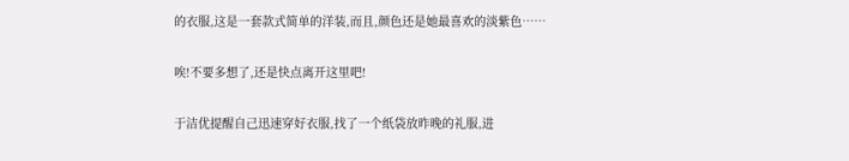的衣服,这是一套款式简单的洋装,而且,颜色还是她最喜欢的淡紫色……

唉!不要多想了,还是快点离开这里吧!

于洁优提醒自己迅速穿好衣服,找了一个纸袋放昨晚的礼服,进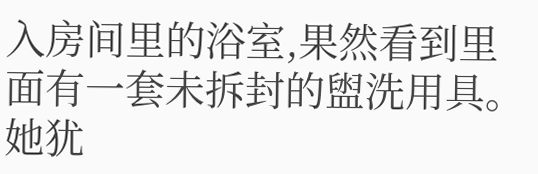入房间里的浴室,果然看到里面有一套未拆封的盥洗用具。她犹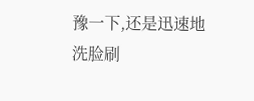豫一下,还是迅速地洗脸刷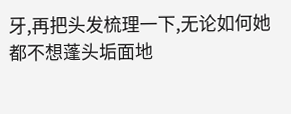牙,再把头发梳理一下,无论如何她都不想蓬头垢面地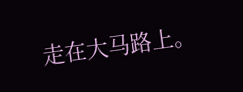走在大马路上。